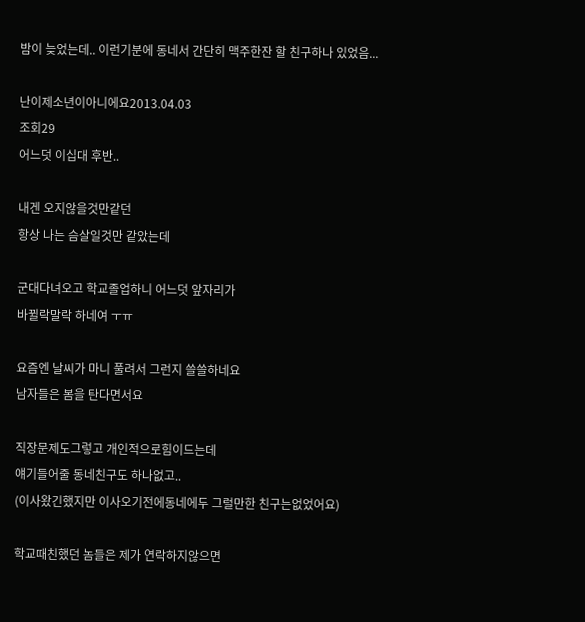밤이 늦었는데.. 이런기분에 동네서 간단히 맥주한잔 할 친구하나 있었음...

난이제소년이아니에요2013.04.03
조회29
어느덧 이십대 후반..

내겐 오지않을것만같던
항상 나는 슴살일것만 같았는데

군대다녀오고 학교졸업하니 어느덧 앞자리가
바뀔락말락 하네여 ㅜㅠ

요즘엔 날씨가 마니 풀려서 그런지 쓸쓸하네요
남자들은 봄을 탄다면서요

직장문제도그렇고 개인적으로힘이드는데
얘기들어줄 동네친구도 하나없고..
(이사왔긴했지만 이사오기전에동네에두 그럴만한 친구는없었어요)

학교때친했던 놈들은 제가 연락하지않으면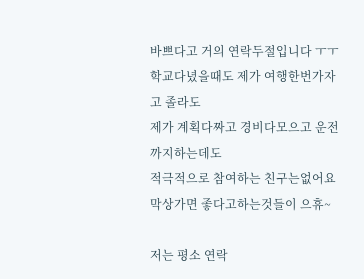바쁘다고 거의 연락두절입니다 ㅜㅜ
학교다녔을때도 제가 여행한번가자고 졸라도
제가 계획다짜고 경비다모으고 운전까지하는데도
적극적으로 참여하는 친구는없어요
막상가면 좋다고하는것들이 으휴~

저는 평소 연락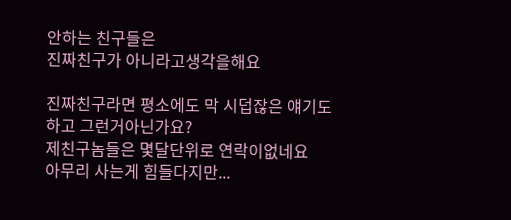안하는 친구들은
진짜친구가 아니라고생각을해요

진짜친구라면 평소에도 막 시덥잖은 얘기도
하고 그런거아닌가요?
제친구놈들은 몇달단위로 연락이없네요
아무리 사는게 힘들다지만...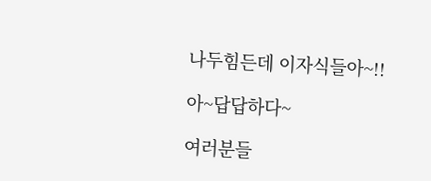나두힘든데 이자식들아~!!

아~답답하다~

여러분들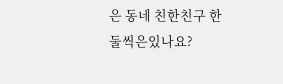은 동네 친한친구 한둘씩은있나요?